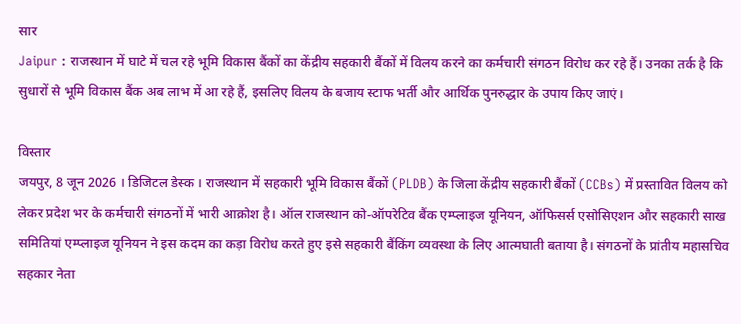सार
Jaipur : राजस्थान में घाटे में चल रहे भूमि विकास बैंकों का केंद्रीय सहकारी बैंकों में विलय करने का कर्मचारी संगठन विरोध कर रहे हैं। उनका तर्क है कि सुधारों से भूमि विकास बैंक अब लाभ में आ रहे हैं, इसलिए विलय के बजाय स्टाफ भर्ती और आर्थिक पुनरुद्धार के उपाय किए जाएं।

विस्तार
जयपुर, 8 जून 2026 । डिजिटल डेस्क । राजस्थान में सहकारी भूमि विकास बैंकों (PLDB) के जिला केंद्रीय सहकारी बैंकों (CCBs) में प्रस्तावित विलय को लेकर प्रदेश भर के कर्मचारी संगठनों में भारी आक्रोश है। ऑल राजस्थान को-ऑपरेटिव बैंक एम्प्लाइज यूनियन, ऑफिसर्स एसोसिएशन और सहकारी साख समितियां एम्प्लाइज यूनियन ने इस कदम का कड़ा विरोध करते हुए इसे सहकारी बैंकिंग व्यवस्था के लिए आत्मघाती बताया है। संगठनों के प्रांतीय महासचिव सहकार नेता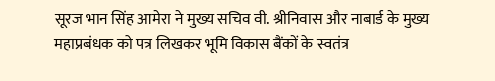सूरज भान सिंह आमेरा ने मुख्य सचिव वी. श्रीनिवास और नाबार्ड के मुख्य महाप्रबंधक को पत्र लिखकर भूमि विकास बैंकों के स्वतंत्र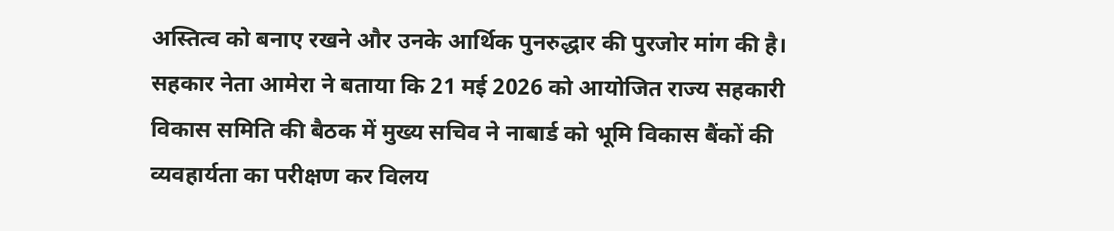अस्तित्व को बनाए रखने और उनके आर्थिक पुनरुद्धार की पुरजोर मांग की है।
सहकार नेता आमेरा ने बताया कि 21 मई 2026 को आयोजित राज्य सहकारी विकास समिति की बैठक में मुख्य सचिव ने नाबार्ड को भूमि विकास बैंकों की व्यवहार्यता का परीक्षण कर विलय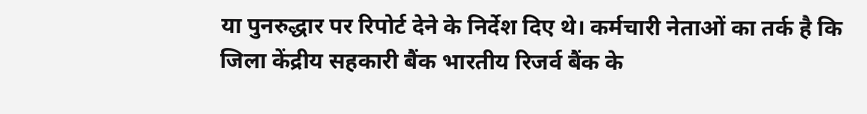या पुनरुद्धार पर रिपोर्ट देने के निर्देश दिए थे। कर्मचारी नेताओं का तर्क है कि जिला केंद्रीय सहकारी बैंक भारतीय रिजर्व बैंक के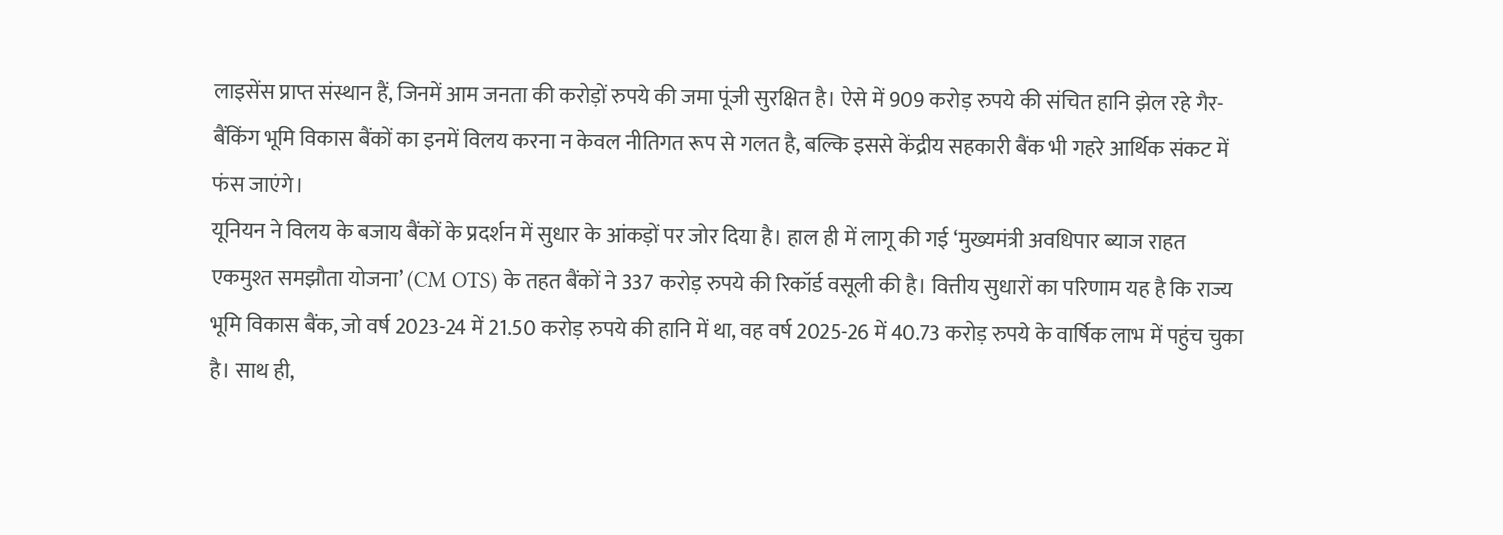लाइसेंस प्राप्त संस्थान हैं, जिनमें आम जनता की करोड़ों रुपये की जमा पूंजी सुरक्षित है। ऐसे में 909 करोड़ रुपये की संचित हानि झेल रहे गैर-बैंकिंग भूमि विकास बैंकों का इनमें विलय करना न केवल नीतिगत रूप से गलत है, बल्कि इससे केंद्रीय सहकारी बैंक भी गहरे आर्थिक संकट में फंस जाएंगे।
यूनियन ने विलय के बजाय बैंकों के प्रदर्शन में सुधार के आंकड़ों पर जोर दिया है। हाल ही में लागू की गई ‘मुख्यमंत्री अवधिपार ब्याज राहत एकमुश्त समझौता योजना’ (CM OTS) के तहत बैंकों ने 337 करोड़ रुपये की रिकॉर्ड वसूली की है। वित्तीय सुधारों का परिणाम यह है कि राज्य भूमि विकास बैंक, जो वर्ष 2023-24 में 21.50 करोड़ रुपये की हानि में था, वह वर्ष 2025-26 में 40.73 करोड़ रुपये के वार्षिक लाभ में पहुंच चुका है। साथ ही,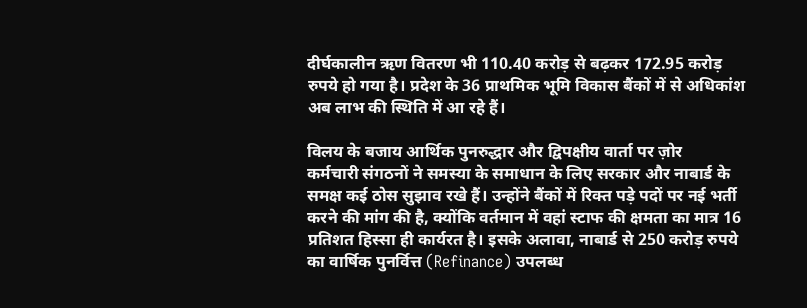दीर्घकालीन ऋण वितरण भी 110.40 करोड़ से बढ़कर 172.95 करोड़ रुपये हो गया है। प्रदेश के 36 प्राथमिक भूमि विकास बैंकों में से अधिकांश अब लाभ की स्थिति में आ रहे हैं।

विलय के बजाय आर्थिक पुनरुद्धार और द्विपक्षीय वार्ता पर ज़ोर
कर्मचारी संगठनों ने समस्या के समाधान के लिए सरकार और नाबार्ड के समक्ष कई ठोस सुझाव रखे हैं। उन्होंने बैंकों में रिक्त पड़े पदों पर नई भर्ती करने की मांग की है, क्योंकि वर्तमान में वहां स्टाफ की क्षमता का मात्र 16 प्रतिशत हिस्सा ही कार्यरत है। इसके अलावा, नाबार्ड से 250 करोड़ रुपये का वार्षिक पुनर्वित्त (Refinance) उपलब्ध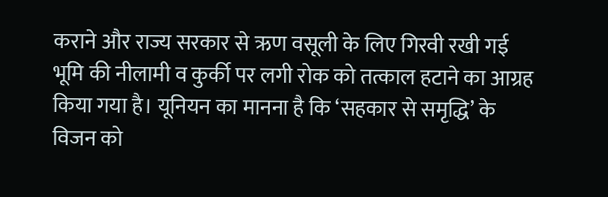कराने और राज्य सरकार से ऋण वसूली के लिए गिरवी रखी गई भूमि की नीलामी व कुर्की पर लगी रोक को तत्काल हटाने का आग्रह किया गया है। यूनियन का मानना है कि ‘सहकार से समृद्धि’ के विजन को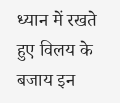ध्यान में रखते हुए विलय के बजाय इन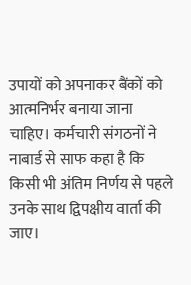उपायों को अपनाकर बैंकों को आत्मनिर्भर बनाया जाना चाहिए। कर्मचारी संगठनों ने नाबार्ड से साफ कहा है कि किसी भी अंतिम निर्णय से पहले उनके साथ द्विपक्षीय वार्ता की जाए।